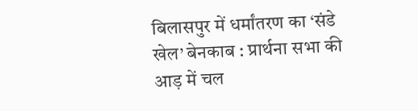बिलासपुर में धर्मांतरण का ‘संडे खेल’ बेनकाब : प्रार्थना सभा की आड़ में चल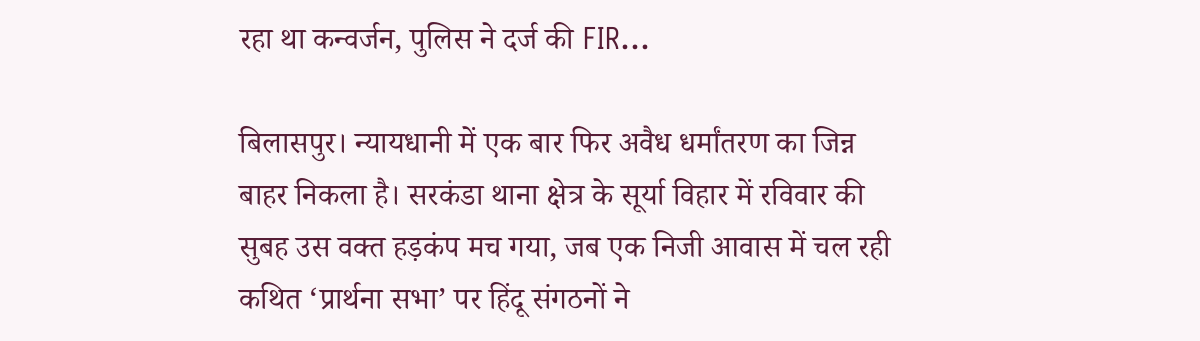रहा था कन्वर्जन, पुलिस ने दर्ज की FIR…

बिलासपुर। न्यायधानी में एक बार फिर अवैध धर्मांतरण का जिन्न बाहर निकला है। सरकंडा थाना क्षेत्र के सूर्या विहार में रविवार की सुबह उस वक्त हड़कंप मच गया, जब एक निजी आवास में चल रही कथित ‘प्रार्थना सभा’ पर हिंदू संगठनों ने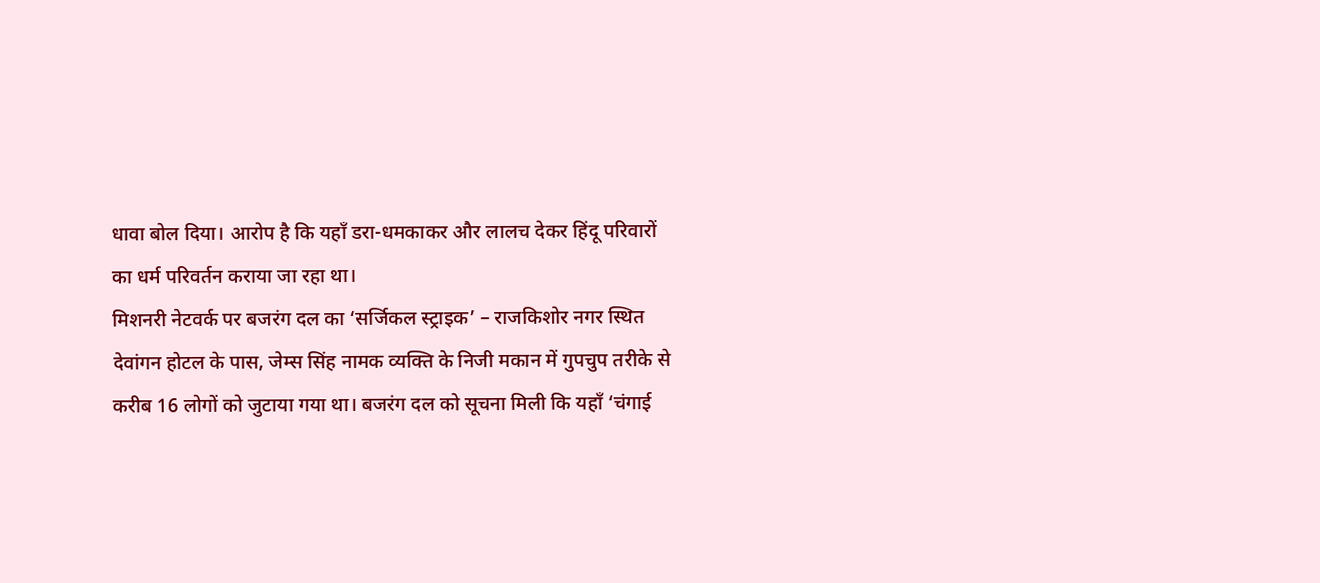धावा बोल दिया। आरोप है कि यहाँ डरा-धमकाकर और लालच देकर हिंदू परिवारों का धर्म परिवर्तन कराया जा रहा था।
मिशनरी नेटवर्क पर बजरंग दल का ‘सर्जिकल स्ट्राइक’ – राजकिशोर नगर स्थित देवांगन होटल के पास, जेम्स सिंह नामक व्यक्ति के निजी मकान में गुपचुप तरीके से करीब 16 लोगों को जुटाया गया था। बजरंग दल को सूचना मिली कि यहाँ ‘चंगाई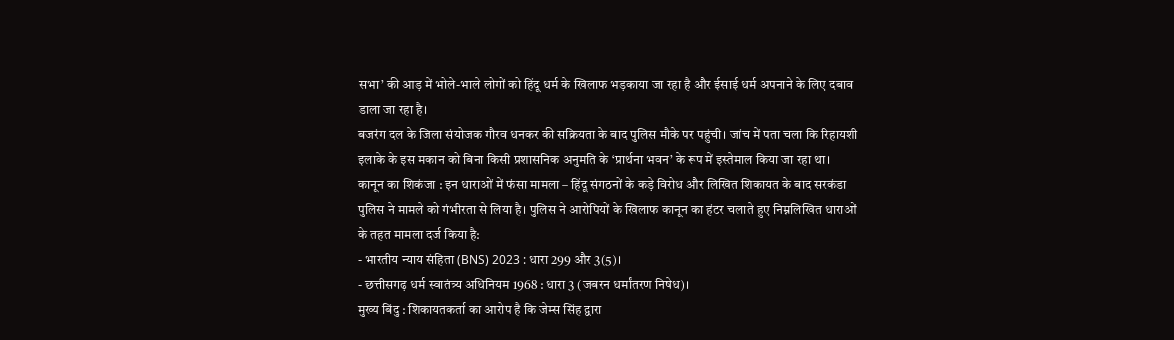सभा’ की आड़ में भोले-भाले लोगों को हिंदू धर्म के खिलाफ भड़काया जा रहा है और ईसाई धर्म अपनाने के लिए दबाव डाला जा रहा है।
बजरंग दल के जिला संयोजक गौरव धनकर की सक्रियता के बाद पुलिस मौके पर पहुंची। जांच में पता चला कि रिहायशी इलाके के इस मकान को बिना किसी प्रशासनिक अनुमति के ‘प्रार्थना भवन’ के रूप में इस्तेमाल किया जा रहा था।
कानून का शिकंजा : इन धाराओं में फंसा मामला – हिंदू संगठनों के कड़े विरोध और लिखित शिकायत के बाद सरकंडा पुलिस ने मामले को गंभीरता से लिया है। पुलिस ने आरोपियों के खिलाफ कानून का हंटर चलाते हुए निम्नलिखित धाराओं के तहत मामला दर्ज किया है:
- भारतीय न्याय संहिता (BNS) 2023 : धारा 299 और 3(5)।
- छत्तीसगढ़ धर्म स्वातंत्र्य अधिनियम 1968 : धारा 3 (जबरन धर्मांतरण निषेध)।
मुख्य बिंदु : शिकायतकर्ता का आरोप है कि जेम्स सिंह द्वारा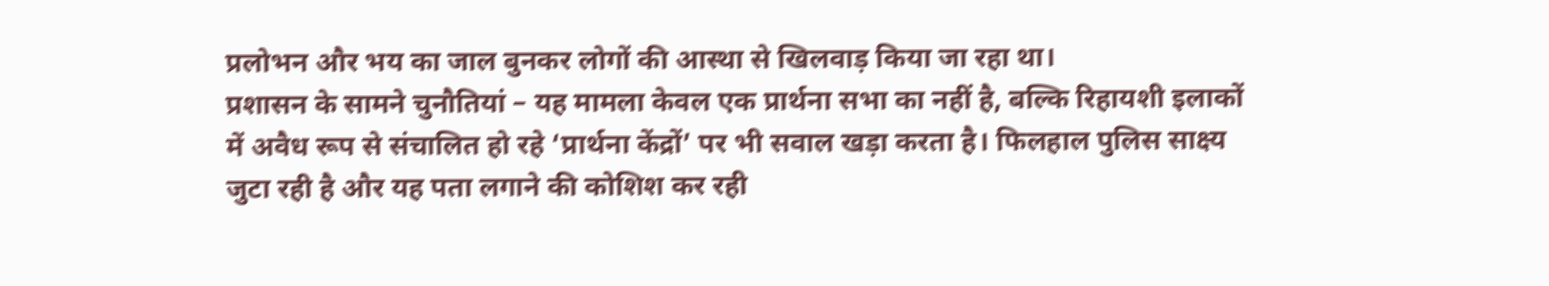प्रलोभन और भय का जाल बुनकर लोगों की आस्था से खिलवाड़ किया जा रहा था।
प्रशासन के सामने चुनौतियां – यह मामला केवल एक प्रार्थना सभा का नहीं है, बल्कि रिहायशी इलाकों में अवैध रूप से संचालित हो रहे ‘प्रार्थना केंद्रों’ पर भी सवाल खड़ा करता है। फिलहाल पुलिस साक्ष्य जुटा रही है और यह पता लगाने की कोशिश कर रही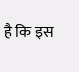है कि इस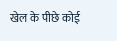खेल के पीछे कोई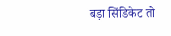बड़ा सिंडिकेट तो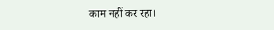काम नहीं कर रहा।